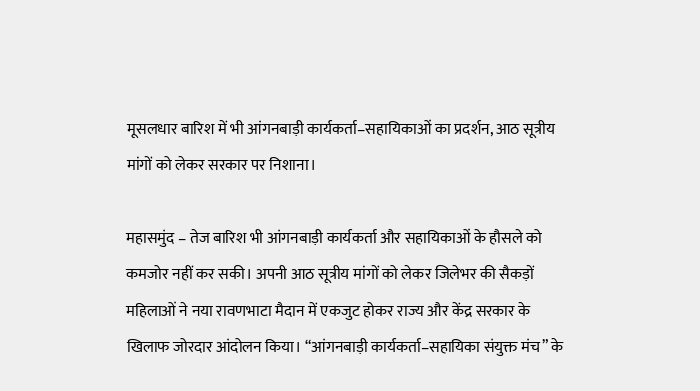मूसलधार बारिश में भी आंगनबाड़ी कार्यकर्ता–सहायिकाओं का प्रदर्शन, आठ सूत्रीय मांगों को लेकर सरकार पर निशाना।

महासमुंद – तेज बारिश भी आंगनबाड़ी कार्यकर्ता और सहायिकाओं के हौसले को कमजोर नहीं कर सकी। अपनी आठ सूत्रीय मांगों को लेकर जिलेभर की सैकड़ों महिलाओं ने नया रावणभाटा मैदान में एकजुट होकर राज्य और केंद्र सरकार के खिलाफ जोरदार आंदोलन किया। “आंगनबाड़ी कार्यकर्ता–सहायिका संयुक्त मंच” के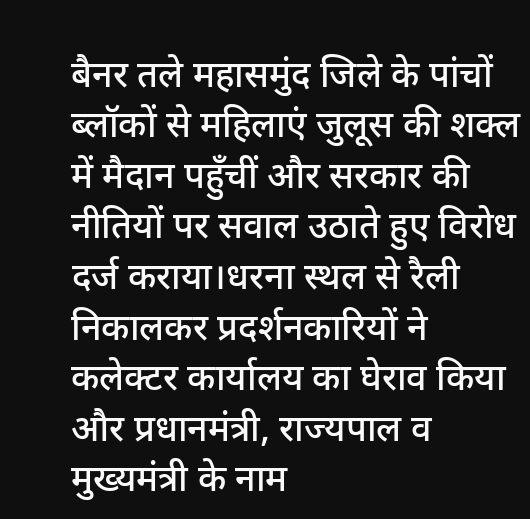बैनर तले महासमुंद जिले के पांचों ब्लॉकों से महिलाएं जुलूस की शक्ल में मैदान पहुँचीं और सरकार की नीतियों पर सवाल उठाते हुए विरोध दर्ज कराया।धरना स्थल से रैली निकालकर प्रदर्शनकारियों ने कलेक्टर कार्यालय का घेराव किया और प्रधानमंत्री, राज्यपाल व मुख्यमंत्री के नाम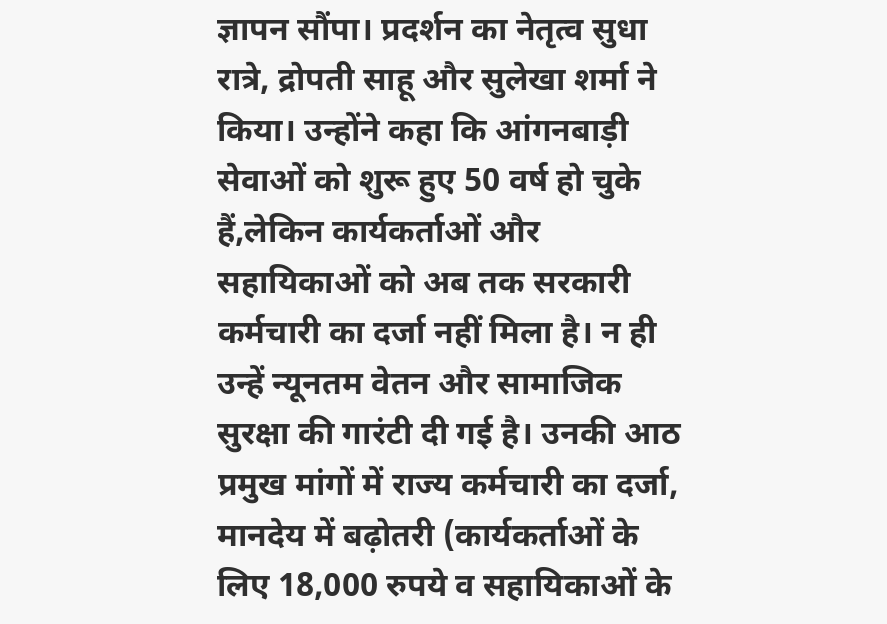ज्ञापन सौंपा। प्रदर्शन का नेतृत्व सुधा रात्रे, द्रोपती साहू और सुलेखा शर्मा ने किया। उन्होंने कहा कि आंगनबाड़ी सेवाओं को शुरू हुए 50 वर्ष हो चुके हैं,लेकिन कार्यकर्ताओं और सहायिकाओं को अब तक सरकारी कर्मचारी का दर्जा नहीं मिला है। न ही उन्हें न्यूनतम वेतन और सामाजिक सुरक्षा की गारंटी दी गई है। उनकी आठ प्रमुख मांगों में राज्य कर्मचारी का दर्जा, मानदेय में बढ़ोतरी (कार्यकर्ताओं के लिए 18,000 रुपये व सहायिकाओं के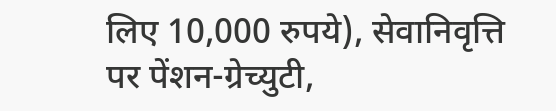लिए 10,000 रुपये), सेवानिवृत्ति पर पेंशन-ग्रेच्युटी,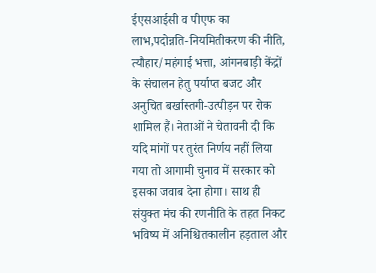ईएसआईसी व पीएफ का लाभ,पदोन्नति-नियमितीकरण की नीति, त्यौहार/महंगाई भत्ता, आंगनबाड़ी केंद्रों के संचालन हेतु पर्याप्त बजट और अनुचित बर्खास्तगी-उत्पीड़न पर रोक शामिल हैं। नेताओं ने चेतावनी दी कि यदि मांगों पर तुरंत निर्णय नहीं लिया गया तो आगामी चुनाव में सरकार को इसका जवाब देना होगा। साथ ही संयुक्त मंच की रणनीति के तहत निकट भविष्य में अनिश्चितकालीन हड़ताल और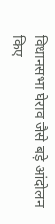विधानसभा घेराव जैसे बड़े आंदोलन किए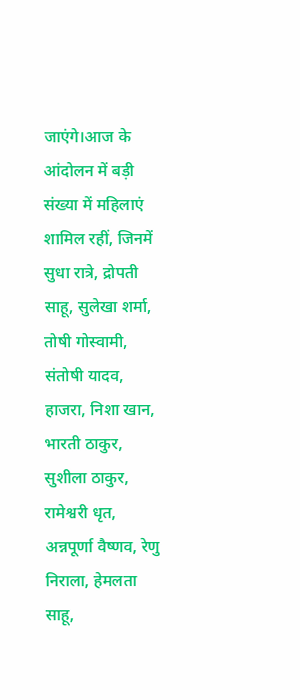जाएंगे।आज के आंदोलन में बड़ी संख्या में महिलाएं शामिल रहीं, जिनमें सुधा रात्रे, द्रोपती साहू, सुलेखा शर्मा, तोषी गोस्वामी, संतोषी यादव, हाजरा, निशा खान, भारती ठाकुर, सुशीला ठाकुर, रामेश्वरी धृत, अन्नपूर्णा वैष्णव, रेणु निराला, हेमलता साहू,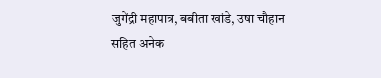जुगेंद्री महापात्र, बबीता खांडे, उषा चौहान सहित अनेक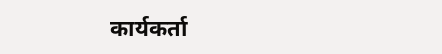कार्यकर्ता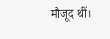मौजूद थीं।